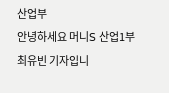산업부
안녕하세요 머니S 산업1부 최유빈 기자입니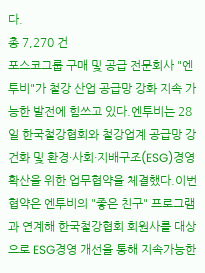다.
총 7,270 건
포스코그룹 구매 및 공급 전문회사 "엔투비"가 철강 산업 공급망 강화 지속 가능한 발전에 힘쓰고 있다.엔투비는 28일 한국철강협회와 철강업계 공급망 강건화 및 환경·사회·지배구조(ESG)경영 확산을 위한 업무협약을 체결했다.이번 협약은 엔투비의 "좋은 친구" 프로그램과 연계해 한국철강협회 회원사를 대상으로 ESG경영 개선을 통해 지속가능한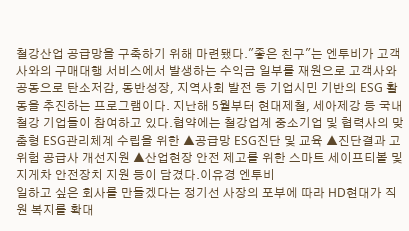철강산업 공급망을 구축하기 위해 마련됐다."좋은 친구"는 엔투비가 고객사와의 구매대행 서비스에서 발생하는 수익금 일부를 재원으로 고객사와 공동으로 탄소저감, 동반성장, 지역사회 발전 등 기업시민 기반의 ESG 활동을 추진하는 프로그램이다. 지난해 5월부터 현대제철, 세아제강 등 국내 철강 기업들이 참여하고 있다.협약에는 철강업계 중소기업 및 협력사의 맞춤형 ESG관리체계 수립을 위한 ▲공급망 ESG진단 및 교육 ▲진단결과 고위험 공급사 개선지원 ▲산업현장 안전 제고를 위한 스마트 세이프티볼 및 지게차 안전장치 지원 등이 담겼다.이유경 엔투비
일하고 싶은 회사를 만들겠다는 정기선 사장의 포부에 따라 HD현대가 직원 복지를 확대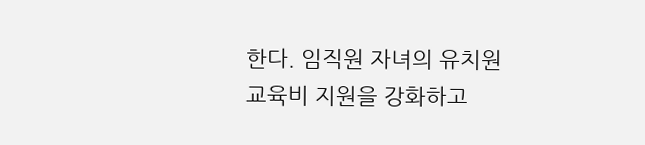한다. 임직원 자녀의 유치원 교육비 지원을 강화하고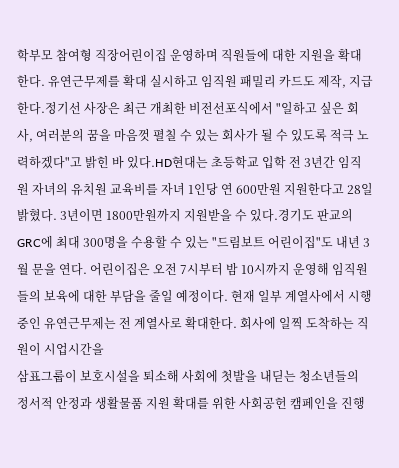학부모 참여형 직장어린이집 운영하며 직원들에 대한 지원을 확대한다. 유연근무제를 확대 실시하고 임직원 패밀리 카드도 제작, 지급한다.정기선 사장은 최근 개최한 비전선포식에서 "일하고 싶은 회사, 여러분의 꿈을 마음껏 펼칠 수 있는 회사가 될 수 있도록 적극 노력하겠다"고 밝힌 바 있다.HD현대는 초등학교 입학 전 3년간 임직원 자녀의 유치원 교육비를 자녀 1인당 연 600만원 지원한다고 28일 밝혔다. 3년이면 1800만원까지 지원받을 수 있다.경기도 판교의 GRC에 최대 300명을 수용할 수 있는 "드림보트 어린이집"도 내년 3월 문을 연다. 어린이집은 오전 7시부터 밤 10시까지 운영해 임직원들의 보육에 대한 부담을 줄일 예정이다. 현재 일부 계열사에서 시행 중인 유연근무제는 전 계열사로 확대한다. 회사에 일찍 도착하는 직원이 시업시간을
삼표그룹이 보호시설을 퇴소해 사회에 첫발을 내딛는 청소년들의 정서적 안정과 생활물품 지원 확대를 위한 사회공헌 캠페인을 진행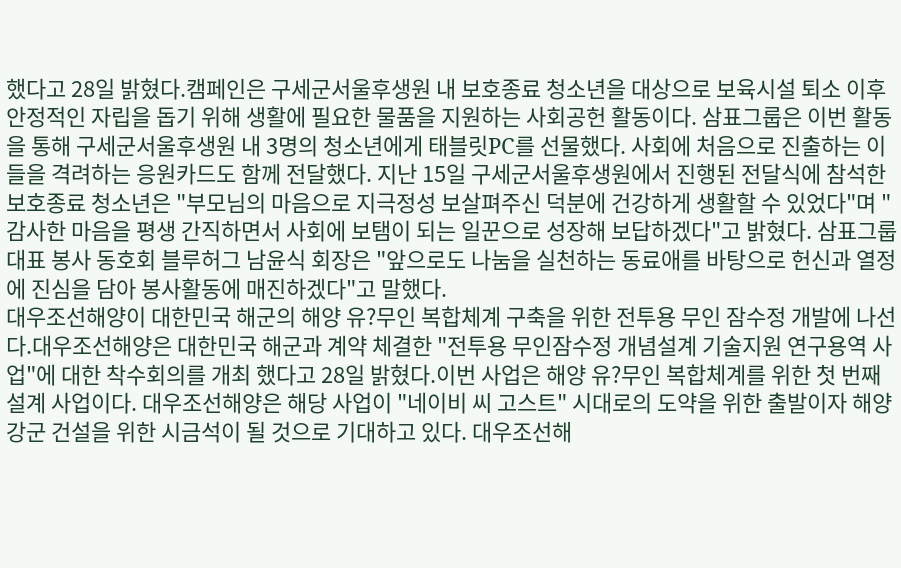했다고 28일 밝혔다.캠페인은 구세군서울후생원 내 보호종료 청소년을 대상으로 보육시설 퇴소 이후 안정적인 자립을 돕기 위해 생활에 필요한 물품을 지원하는 사회공헌 활동이다. 삼표그룹은 이번 활동을 통해 구세군서울후생원 내 3명의 청소년에게 태블릿PC를 선물했다. 사회에 처음으로 진출하는 이들을 격려하는 응원카드도 함께 전달했다. 지난 15일 구세군서울후생원에서 진행된 전달식에 참석한 보호종료 청소년은 "부모님의 마음으로 지극정성 보살펴주신 덕분에 건강하게 생활할 수 있었다"며 "감사한 마음을 평생 간직하면서 사회에 보탬이 되는 일꾼으로 성장해 보답하겠다"고 밝혔다. 삼표그룹 대표 봉사 동호회 블루허그 남윤식 회장은 "앞으로도 나눔을 실천하는 동료애를 바탕으로 헌신과 열정에 진심을 담아 봉사활동에 매진하겠다"고 말했다.
대우조선해양이 대한민국 해군의 해양 유?무인 복합체계 구축을 위한 전투용 무인 잠수정 개발에 나선다.대우조선해양은 대한민국 해군과 계약 체결한 "전투용 무인잠수정 개념설계 기술지원 연구용역 사업"에 대한 착수회의를 개최 했다고 28일 밝혔다.이번 사업은 해양 유?무인 복합체계를 위한 첫 번째 설계 사업이다. 대우조선해양은 해당 사업이 "네이비 씨 고스트" 시대로의 도약을 위한 출발이자 해양 강군 건설을 위한 시금석이 될 것으로 기대하고 있다. 대우조선해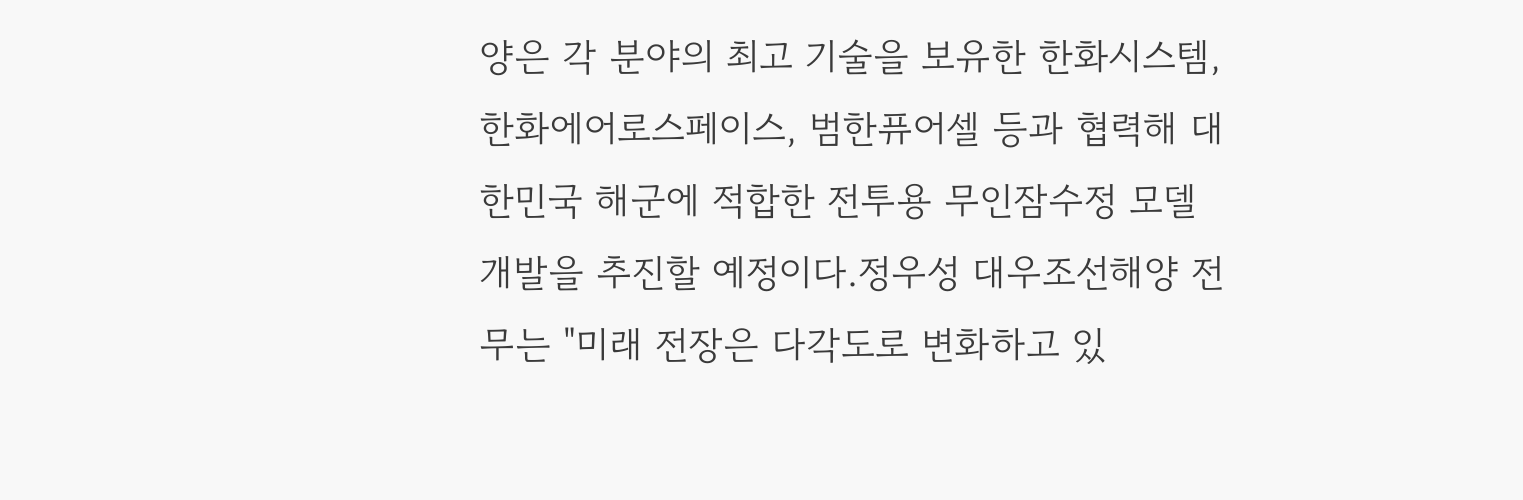양은 각 분야의 최고 기술을 보유한 한화시스템, 한화에어로스페이스, 범한퓨어셀 등과 협력해 대한민국 해군에 적합한 전투용 무인잠수정 모델 개발을 추진할 예정이다.정우성 대우조선해양 전무는 "미래 전장은 다각도로 변화하고 있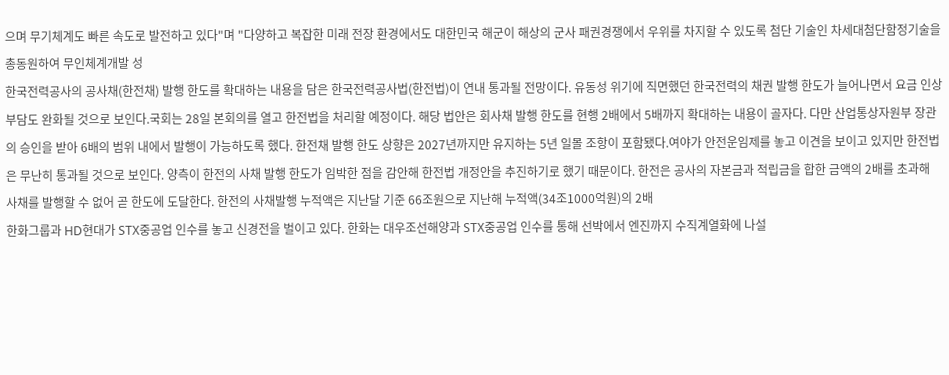으며 무기체계도 빠른 속도로 발전하고 있다"며 "다양하고 복잡한 미래 전장 환경에서도 대한민국 해군이 해상의 군사 패권경쟁에서 우위를 차지할 수 있도록 첨단 기술인 차세대첨단함정기술을 총동원하여 무인체계개발 성
한국전력공사의 공사채(한전채) 발행 한도를 확대하는 내용을 담은 한국전력공사법(한전법)이 연내 통과될 전망이다. 유동성 위기에 직면했던 한국전력의 채권 발행 한도가 늘어나면서 요금 인상 부담도 완화될 것으로 보인다.국회는 28일 본회의를 열고 한전법을 처리할 예정이다. 해당 법안은 회사채 발행 한도를 현행 2배에서 5배까지 확대하는 내용이 골자다. 다만 산업통상자원부 장관의 승인을 받아 6배의 범위 내에서 발행이 가능하도록 했다. 한전채 발행 한도 상향은 2027년까지만 유지하는 5년 일몰 조항이 포함됐다.여야가 안전운임제를 놓고 이견을 보이고 있지만 한전법은 무난히 통과될 것으로 보인다. 양측이 한전의 사채 발행 한도가 임박한 점을 감안해 한전법 개정안을 추진하기로 했기 때문이다. 한전은 공사의 자본금과 적립금을 합한 금액의 2배를 초과해 사채를 발행할 수 없어 곧 한도에 도달한다. 한전의 사채발행 누적액은 지난달 기준 66조원으로 지난해 누적액(34조1000억원)의 2배
한화그룹과 HD현대가 STX중공업 인수를 놓고 신경전을 벌이고 있다. 한화는 대우조선해양과 STX중공업 인수를 통해 선박에서 엔진까지 수직계열화에 나설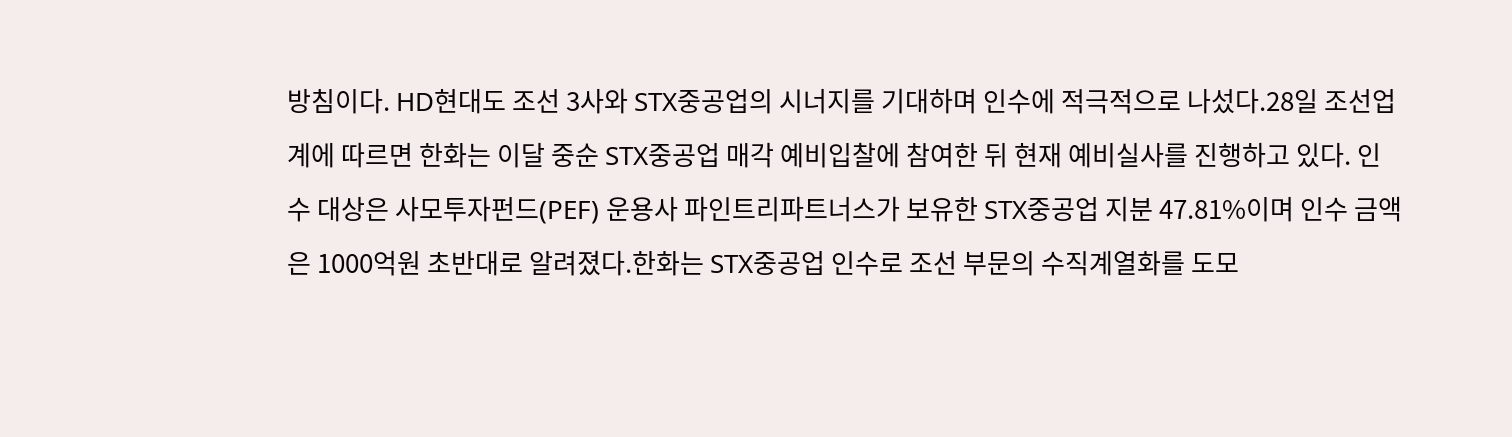방침이다. HD현대도 조선 3사와 STX중공업의 시너지를 기대하며 인수에 적극적으로 나섰다.28일 조선업계에 따르면 한화는 이달 중순 STX중공업 매각 예비입찰에 참여한 뒤 현재 예비실사를 진행하고 있다. 인수 대상은 사모투자펀드(PEF) 운용사 파인트리파트너스가 보유한 STX중공업 지분 47.81%이며 인수 금액은 1000억원 초반대로 알려졌다.한화는 STX중공업 인수로 조선 부문의 수직계열화를 도모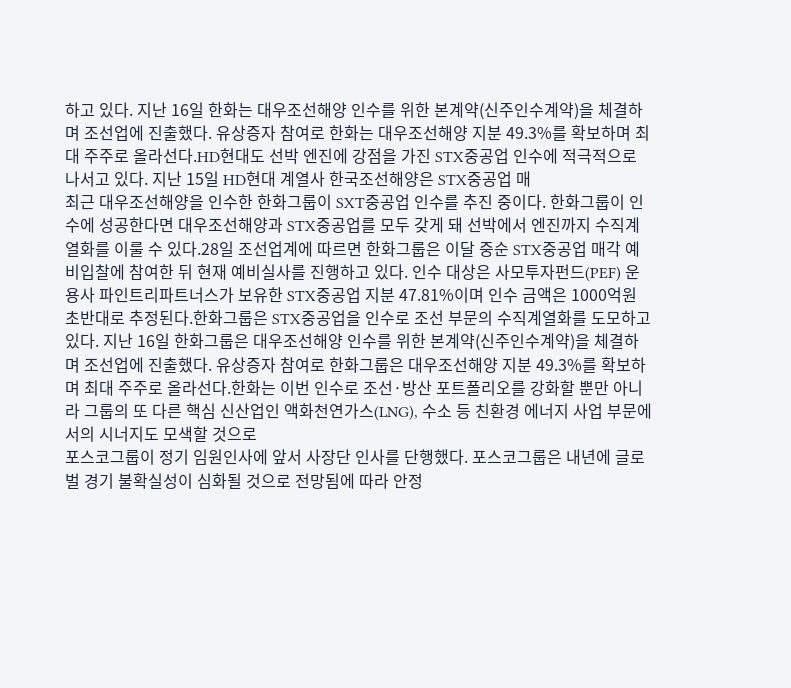하고 있다. 지난 16일 한화는 대우조선해양 인수를 위한 본계약(신주인수계약)을 체결하며 조선업에 진출했다. 유상증자 참여로 한화는 대우조선해양 지분 49.3%를 확보하며 최대 주주로 올라선다.HD현대도 선박 엔진에 강점을 가진 STX중공업 인수에 적극적으로 나서고 있다. 지난 15일 HD현대 계열사 한국조선해양은 STX중공업 매
최근 대우조선해양을 인수한 한화그룹이 SXT중공업 인수를 추진 중이다. 한화그룹이 인수에 성공한다면 대우조선해양과 STX중공업를 모두 갖게 돼 선박에서 엔진까지 수직계열화를 이룰 수 있다.28일 조선업계에 따르면 한화그룹은 이달 중순 STX중공업 매각 예비입찰에 참여한 뒤 현재 예비실사를 진행하고 있다. 인수 대상은 사모투자펀드(PEF) 운용사 파인트리파트너스가 보유한 STX중공업 지분 47.81%이며 인수 금액은 1000억원 초반대로 추정된다.한화그룹은 STX중공업을 인수로 조선 부문의 수직계열화를 도모하고 있다. 지난 16일 한화그룹은 대우조선해양 인수를 위한 본계약(신주인수계약)을 체결하며 조선업에 진출했다. 유상증자 참여로 한화그룹은 대우조선해양 지분 49.3%를 확보하며 최대 주주로 올라선다.한화는 이번 인수로 조선·방산 포트폴리오를 강화할 뿐만 아니라 그룹의 또 다른 핵심 신산업인 액화천연가스(LNG), 수소 등 친환경 에너지 사업 부문에서의 시너지도 모색할 것으로
포스코그룹이 정기 임원인사에 앞서 사장단 인사를 단행했다. 포스코그룹은 내년에 글로벌 경기 불확실성이 심화될 것으로 전망됨에 따라 안정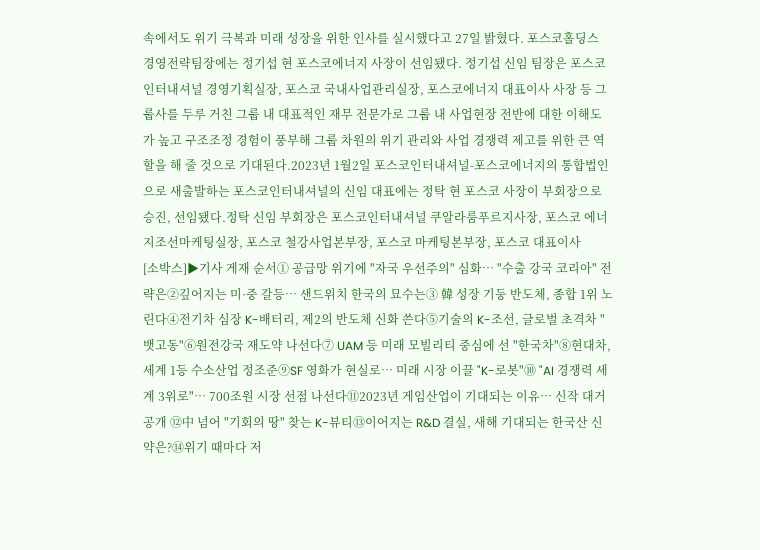속에서도 위기 극복과 미래 성장을 위한 인사를 실시했다고 27일 밝혔다. 포스코홀딩스 경영전략팀장에는 정기섭 현 포스코에너지 사장이 선임됐다. 정기섭 신임 팀장은 포스코인터내셔널 경영기획실장, 포스코 국내사업관리실장, 포스코에너지 대표이사 사장 등 그룹사를 두루 거친 그룹 내 대표적인 재무 전문가로 그룹 내 사업현장 전반에 대한 이해도가 높고 구조조정 경험이 풍부해 그룹 차원의 위기 관리와 사업 경쟁력 제고를 위한 큰 역할을 해 줄 것으로 기대된다.2023년 1월2일 포스코인터내셔널-포스코에너지의 통합법인으로 새출발하는 포스코인터내셔널의 신임 대표에는 정탁 현 포스코 사장이 부회장으로 승진, 선임됐다.정탁 신임 부회장은 포스코인터내셔널 쿠알라룸푸르지사장, 포스코 에너지조선마케팅실장, 포스코 철강사업본부장, 포스코 마케팅본부장, 포스코 대표이사
[소박스]▶기사 게재 순서① 공급망 위기에 "자국 우선주의" 심화… "수출 강국 코리아" 전략은②깊어지는 미·중 갈등… 샌드위치 한국의 묘수는③ 韓 성장 기둥 반도체, 종합 1위 노린다④전기차 심장 K-배터리, 제2의 반도체 신화 쓴다⑤기술의 K-조선, 글로벌 초격차 "뱃고동"⑥원전강국 재도약 나선다⑦ UAM 등 미래 모빌리티 중심에 선 "한국차"⑧현대차, 세계 1등 수소산업 정조준⑨SF 영화가 현실로… 미래 시장 이끌 "K-로봇"⑩ "AI 경쟁력 세계 3위로"… 700조원 시장 선점 나선다⑪2023년 게임산업이 기대되는 이유… 신작 대거 공개 ⑫中 넘어 "기회의 땅" 찾는 K-뷰티⑬이어지는 R&D 결실, 새해 기대되는 한국산 신약은?⑭위기 때마다 저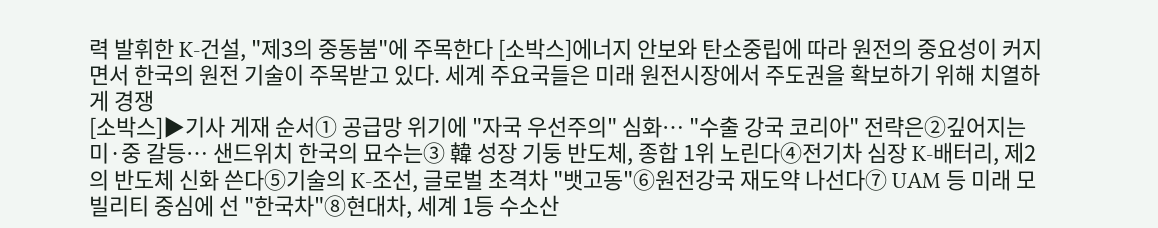력 발휘한 K-건설, "제3의 중동붐"에 주목한다 [소박스]에너지 안보와 탄소중립에 따라 원전의 중요성이 커지면서 한국의 원전 기술이 주목받고 있다. 세계 주요국들은 미래 원전시장에서 주도권을 확보하기 위해 치열하게 경쟁
[소박스]▶기사 게재 순서① 공급망 위기에 "자국 우선주의" 심화… "수출 강국 코리아" 전략은②깊어지는 미·중 갈등… 샌드위치 한국의 묘수는③ 韓 성장 기둥 반도체, 종합 1위 노린다④전기차 심장 K-배터리, 제2의 반도체 신화 쓴다⑤기술의 K-조선, 글로벌 초격차 "뱃고동"⑥원전강국 재도약 나선다⑦ UAM 등 미래 모빌리티 중심에 선 "한국차"⑧현대차, 세계 1등 수소산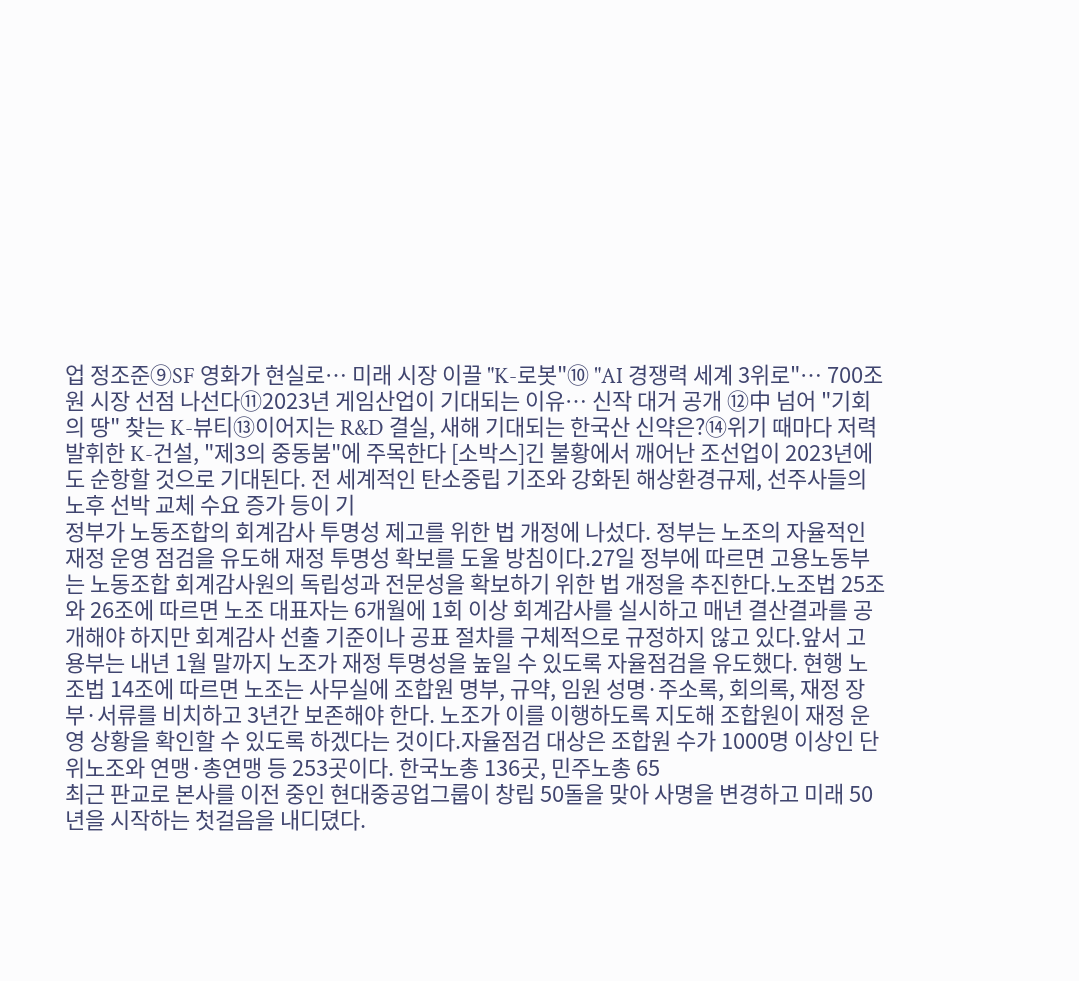업 정조준⑨SF 영화가 현실로… 미래 시장 이끌 "K-로봇"⑩ "AI 경쟁력 세계 3위로"… 700조원 시장 선점 나선다⑪2023년 게임산업이 기대되는 이유… 신작 대거 공개 ⑫中 넘어 "기회의 땅" 찾는 K-뷰티⑬이어지는 R&D 결실, 새해 기대되는 한국산 신약은?⑭위기 때마다 저력 발휘한 K-건설, "제3의 중동붐"에 주목한다 [소박스]긴 불황에서 깨어난 조선업이 2023년에도 순항할 것으로 기대된다. 전 세계적인 탄소중립 기조와 강화된 해상환경규제, 선주사들의 노후 선박 교체 수요 증가 등이 기
정부가 노동조합의 회계감사 투명성 제고를 위한 법 개정에 나섰다. 정부는 노조의 자율적인 재정 운영 점검을 유도해 재정 투명성 확보를 도울 방침이다.27일 정부에 따르면 고용노동부는 노동조합 회계감사원의 독립성과 전문성을 확보하기 위한 법 개정을 추진한다.노조법 25조와 26조에 따르면 노조 대표자는 6개월에 1회 이상 회계감사를 실시하고 매년 결산결과를 공개해야 하지만 회계감사 선출 기준이나 공표 절차를 구체적으로 규정하지 않고 있다.앞서 고용부는 내년 1월 말까지 노조가 재정 투명성을 높일 수 있도록 자율점검을 유도했다. 현행 노조법 14조에 따르면 노조는 사무실에 조합원 명부, 규약, 임원 성명·주소록, 회의록, 재정 장부·서류를 비치하고 3년간 보존해야 한다. 노조가 이를 이행하도록 지도해 조합원이 재정 운영 상황을 확인할 수 있도록 하겠다는 것이다.자율점검 대상은 조합원 수가 1000명 이상인 단위노조와 연맹·총연맹 등 253곳이다. 한국노총 136곳, 민주노총 65
최근 판교로 본사를 이전 중인 현대중공업그룹이 창립 50돌을 맞아 사명을 변경하고 미래 50년을 시작하는 첫걸음을 내디뎠다.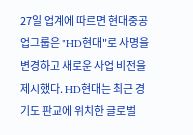27일 업계에 따르면 현대중공업그룹은 "HD현대"로 사명을 변경하고 새로운 사업 비전을 제시했다. HD현대는 최근 경기도 판교에 위치한 글로벌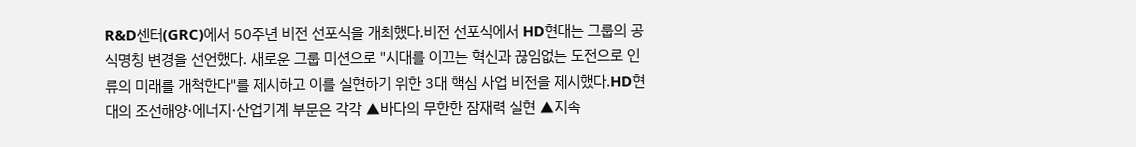R&D센터(GRC)에서 50주년 비전 선포식을 개최했다.비전 선포식에서 HD현대는 그룹의 공식명칭 변경을 선언했다. 새로운 그룹 미션으로 "시대를 이끄는 혁신과 끊임없는 도전으로 인류의 미래를 개척한다"를 제시하고 이를 실현하기 위한 3대 핵심 사업 비전을 제시했다.HD현대의 조선해양·에너지·산업기계 부문은 각각 ▲바다의 무한한 잠재력 실현 ▲지속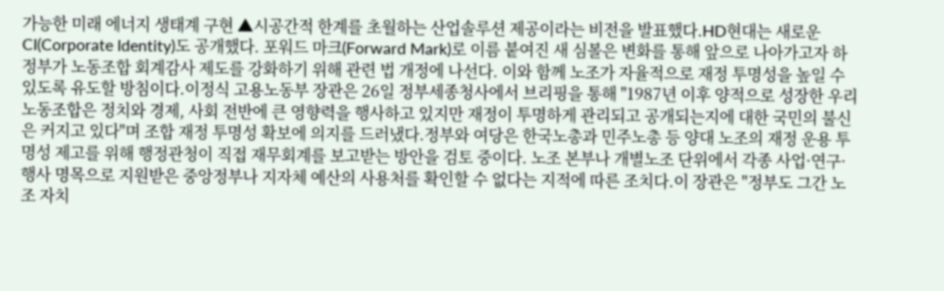가능한 미래 에너지 생태계 구현 ▲시공간적 한계를 초월하는 산업솔루션 제공이라는 비전을 발표했다.HD현대는 새로운 CI(Corporate Identity)도 공개했다. 포워드 마크(Forward Mark)로 이름 붙여진 새 심볼은 변화를 통해 앞으로 나아가고자 하
정부가 노동조합 회계감사 제도를 강화하기 위해 관련 법 개정에 나선다. 이와 함께 노조가 자율적으로 재정 투명성을 높일 수 있도록 유도할 방침이다.이정식 고용노동부 장관은 26일 정부세종청사에서 브리핑을 통해 "1987년 이후 양적으로 성장한 우리 노동조합은 정치와 경제, 사회 전반에 큰 영향력을 행사하고 있지만 재정이 투명하게 관리되고 공개되는지에 대한 국민의 불신은 커지고 있다"며 조합 재정 투명성 확보에 의지를 드러냈다.정부와 여당은 한국노총과 민주노총 등 양대 노조의 재정 운용 투명성 제고를 위해 행정관청이 직접 재무회계를 보고받는 방안을 검토 중이다. 노조 본부나 개별노조 단위에서 각종 사업·연구·행사 명목으로 지원받은 중앙정부나 지자체 예산의 사용처를 확인할 수 없다는 지적에 따른 조치다.이 장관은 "정부도 그간 노조 자치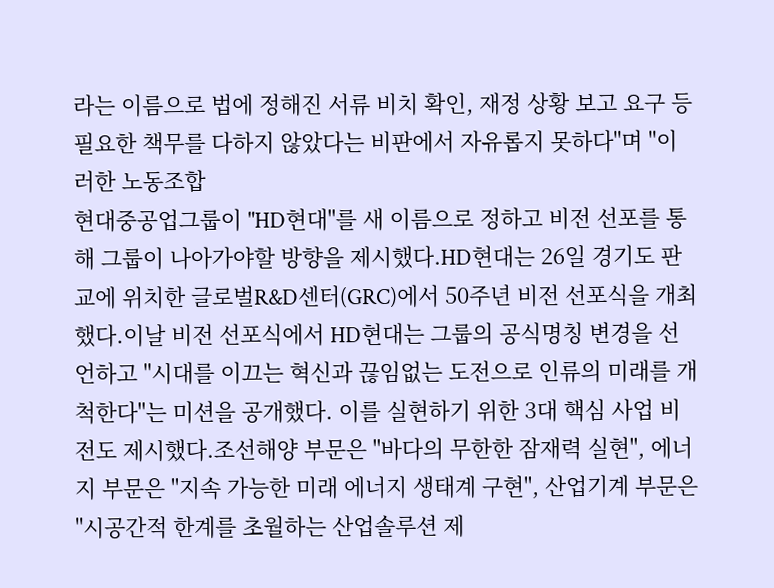라는 이름으로 법에 정해진 서류 비치 확인, 재정 상황 보고 요구 등 필요한 책무를 다하지 않았다는 비판에서 자유롭지 못하다"며 "이러한 노동조합
현대중공업그룹이 "HD현대"를 새 이름으로 정하고 비전 선포를 통해 그룹이 나아가야할 방향을 제시했다.HD현대는 26일 경기도 판교에 위치한 글로벌R&D센터(GRC)에서 50주년 비전 선포식을 개최했다.이날 비전 선포식에서 HD현대는 그룹의 공식명칭 변경을 선언하고 "시대를 이끄는 혁신과 끊임없는 도전으로 인류의 미래를 개척한다"는 미션을 공개했다. 이를 실현하기 위한 3대 핵심 사업 비전도 제시했다.조선해양 부문은 "바다의 무한한 잠재력 실현", 에너지 부문은 "지속 가능한 미래 에너지 생태계 구현", 산업기계 부문은 "시공간적 한계를 초월하는 산업솔루션 제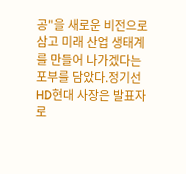공"을 새로운 비전으로 삼고 미래 산업 생태계를 만들어 나가겠다는 포부를 담았다.정기선 HD현대 사장은 발표자로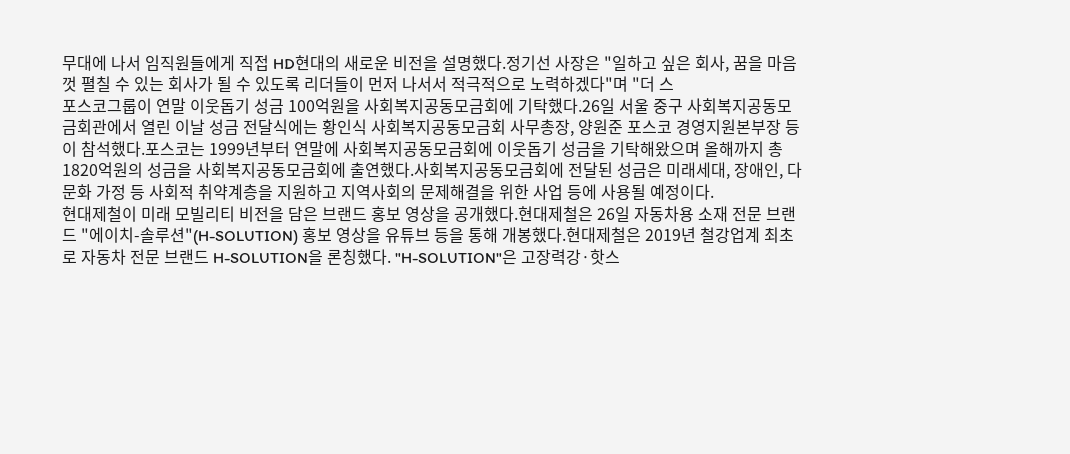무대에 나서 임직원들에게 직접 HD현대의 새로운 비전을 설명했다.정기선 사장은 "일하고 싶은 회사, 꿈을 마음껏 펼칠 수 있는 회사가 될 수 있도록 리더들이 먼저 나서서 적극적으로 노력하겠다"며 "더 스
포스코그룹이 연말 이웃돕기 성금 100억원을 사회복지공동모금회에 기탁했다.26일 서울 중구 사회복지공동모금회관에서 열린 이날 성금 전달식에는 황인식 사회복지공동모금회 사무총장, 양원준 포스코 경영지원본부장 등이 참석했다.포스코는 1999년부터 연말에 사회복지공동모금회에 이웃돕기 성금을 기탁해왔으며 올해까지 총 1820억원의 성금을 사회복지공동모금회에 출연했다.사회복지공동모금회에 전달된 성금은 미래세대, 장애인, 다문화 가정 등 사회적 취약계층을 지원하고 지역사회의 문제해결을 위한 사업 등에 사용될 예정이다.
현대제철이 미래 모빌리티 비전을 담은 브랜드 홍보 영상을 공개했다.현대제철은 26일 자동차용 소재 전문 브랜드 "에이치-솔루션"(H-SOLUTION) 홍보 영상을 유튜브 등을 통해 개봉했다.현대제철은 2019년 철강업계 최초로 자동차 전문 브랜드 H-SOLUTION을 론칭했다. "H-SOLUTION"은 고장력강·핫스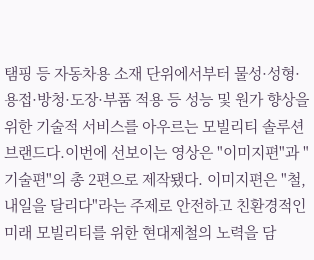탬핑 등 자동차용 소재 단위에서부터 물성·성형·용접·방청·도장·부품 적용 등 성능 및 원가 향상을 위한 기술적 서비스를 아우르는 모빌리티 솔루션 브랜드다.이번에 선보이는 영상은 "이미지편"과 "기술편"의 총 2편으로 제작됐다. 이미지편은 "철, 내일을 달리다"라는 주제로 안전하고 친환경적인 미래 모빌리티를 위한 현대제철의 노력을 담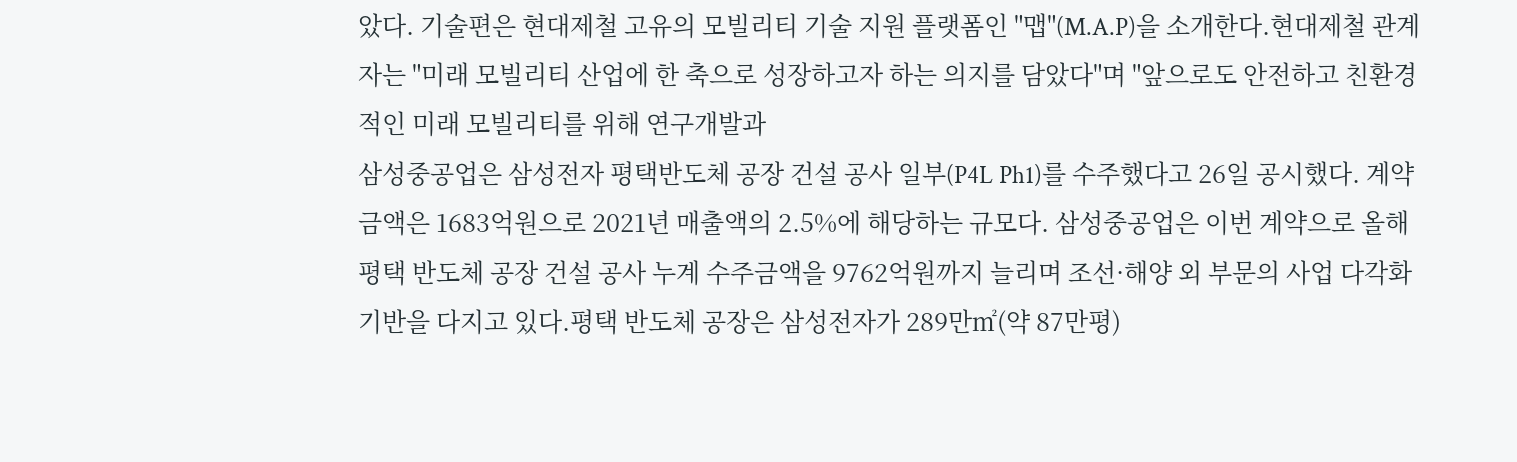았다. 기술편은 현대제철 고유의 모빌리티 기술 지원 플랫폼인 "맵"(M.A.P)을 소개한다.현대제철 관계자는 "미래 모빌리티 산업에 한 축으로 성장하고자 하는 의지를 담았다"며 "앞으로도 안전하고 친환경적인 미래 모빌리티를 위해 연구개발과
삼성중공업은 삼성전자 평택반도체 공장 건설 공사 일부(P4L Ph1)를 수주했다고 26일 공시했다. 계약금액은 1683억원으로 2021년 매출액의 2.5%에 해당하는 규모다. 삼성중공업은 이번 계약으로 올해 평택 반도체 공장 건설 공사 누계 수주금액을 9762억원까지 늘리며 조선·해양 외 부문의 사업 다각화 기반을 다지고 있다.평택 반도체 공장은 삼성전자가 289만㎡(약 87만평)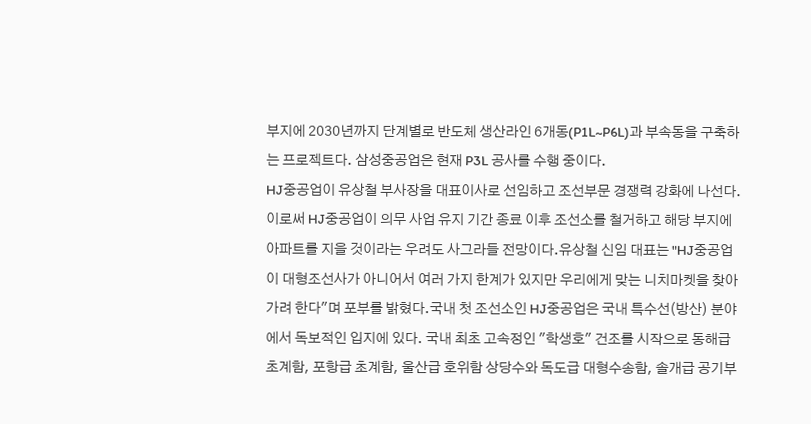부지에 2030년까지 단계별로 반도체 생산라인 6개동(P1L~P6L)과 부속동을 구축하는 프로젝트다. 삼성중공업은 현재 P3L 공사를 수행 중이다.
HJ중공업이 유상철 부사장을 대표이사로 선임하고 조선부문 경쟁력 강화에 나선다. 이로써 HJ중공업이 의무 사업 유지 기간 종료 이후 조선소를 철거하고 해당 부지에 아파트를 지을 것이라는 우려도 사그라들 전망이다.유상철 신임 대표는 "HJ중공업이 대형조선사가 아니어서 여러 가지 한계가 있지만 우리에게 맞는 니치마켓을 찾아가려 한다"며 포부를 밝혔다.국내 첫 조선소인 HJ중공업은 국내 특수선(방산) 분야에서 독보적인 입지에 있다. 국내 최초 고속정인 "학생호" 건조를 시작으로 동해급 초계함, 포항급 초계함, 울산급 호위함 상당수와 독도급 대형수송함, 솔개급 공기부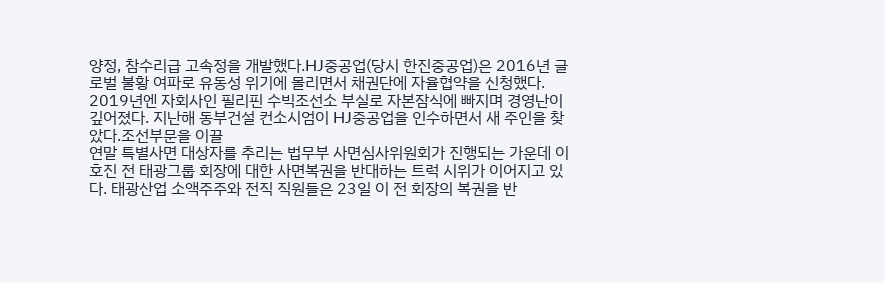양정, 참수리급 고속정을 개발했다.HJ중공업(당시 한진중공업)은 2016년 글로벌 불황 여파로 유동성 위기에 몰리면서 채권단에 자율협약을 신청했다. 2019년엔 자회사인 필리핀 수빅조선소 부실로 자본잠식에 빠지며 경영난이 깊어졌다. 지난해 동부건설 컨소시엄이 HJ중공업을 인수하면서 새 주인을 찾았다.조선부문을 이끌
연말 특별사면 대상자를 추리는 법무부 사면심사위원회가 진행되는 가운데 이호진 전 태광그룹 회장에 대한 사면복권을 반대하는 트럭 시위가 이어지고 있다. 태광산업 소액주주와 전직 직원들은 23일 이 전 회장의 복권을 반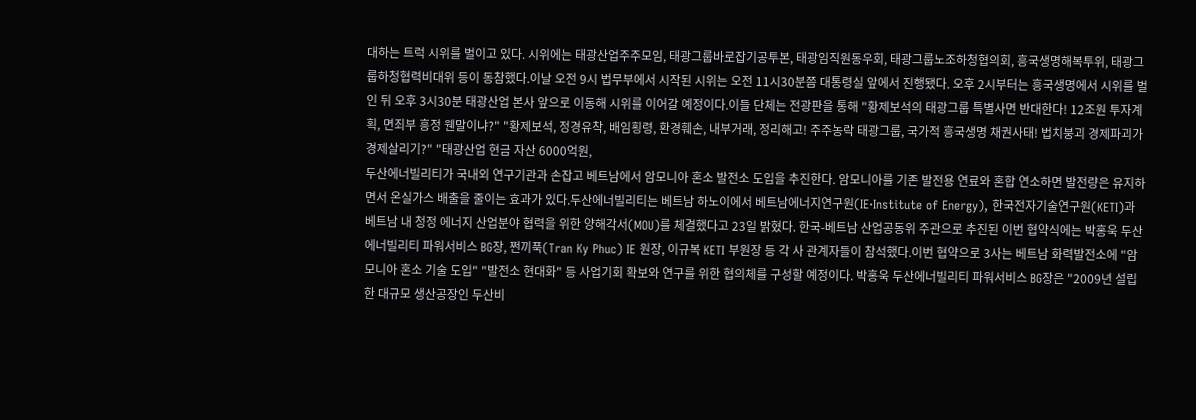대하는 트럭 시위를 벌이고 있다. 시위에는 태광산업주주모임, 태광그룹바로잡기공투본, 태광임직원동우회, 태광그룹노조하청협의회, 흥국생명해복투위, 태광그룹하청협력비대위 등이 동참했다.이날 오전 9시 법무부에서 시작된 시위는 오전 11시30분쯤 대통령실 앞에서 진행됐다. 오후 2시부터는 흥국생명에서 시위를 벌인 뒤 오후 3시30분 태광산업 본사 앞으로 이동해 시위를 이어갈 예정이다.이들 단체는 전광판을 통해 "황제보석의 태광그룹 특별사면 반대한다! 12조원 투자계획, 면죄부 흥정 웬말이냐?" "황제보석, 정경유착, 배임횡령, 환경훼손, 내부거래, 정리해고! 주주농락 태광그룹, 국가적 흥국생명 채권사태! 법치붕괴 경제파괴가 경제살리기?" "태광산업 현금 자산 6000억원,
두산에너빌리티가 국내외 연구기관과 손잡고 베트남에서 암모니아 혼소 발전소 도입을 추진한다. 암모니아를 기존 발전용 연료와 혼합 연소하면 발전량은 유지하면서 온실가스 배출을 줄이는 효과가 있다.두산에너빌리티는 베트남 하노이에서 베트남에너지연구원(IE·Institute of Energy), 한국전자기술연구원(KETI)과 베트남 내 청정 에너지 산업분야 협력을 위한 양해각서(MOU)를 체결했다고 23일 밝혔다. 한국-베트남 산업공동위 주관으로 추진된 이번 협약식에는 박홍욱 두산에너빌리티 파워서비스 BG장, 쩐끼푹(Tran Ky Phuc) IE 원장, 이규복 KETI 부원장 등 각 사 관계자들이 참석했다.이번 협약으로 3사는 베트남 화력발전소에 "암모니아 혼소 기술 도입" "발전소 현대화" 등 사업기회 확보와 연구를 위한 협의체를 구성할 예정이다. 박홍욱 두산에너빌리티 파워서비스 BG장은 "2009년 설립한 대규모 생산공장인 두산비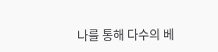나를 통해 다수의 베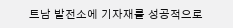트남 발전소에 기자재를 성공적으로